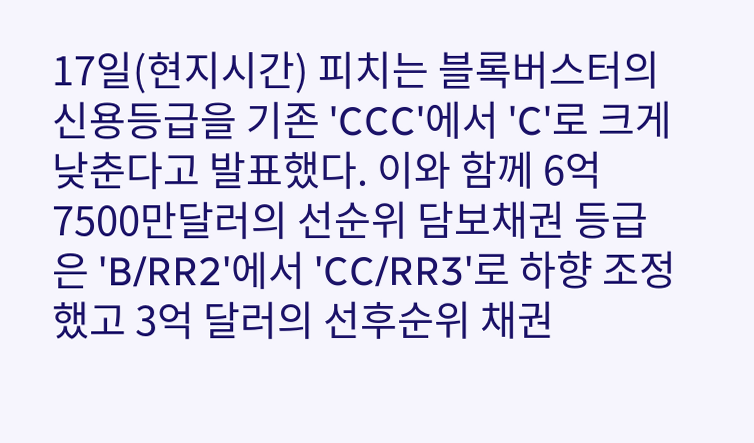17일(현지시간) 피치는 블록버스터의 신용등급을 기존 'CCC'에서 'C'로 크게 낮춘다고 발표했다. 이와 함께 6억 7500만달러의 선순위 담보채권 등급은 'B/RR2'에서 'CC/RR3'로 하향 조정했고 3억 달러의 선후순위 채권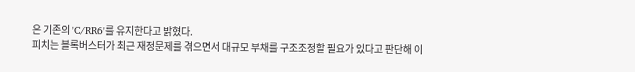은 기존의 'C/RR6'를 유지한다고 밝혔다.
피치는 블록버스터가 최근 재정문제를 겪으면서 대규모 부채를 구조조정할 필요가 있다고 판단해 이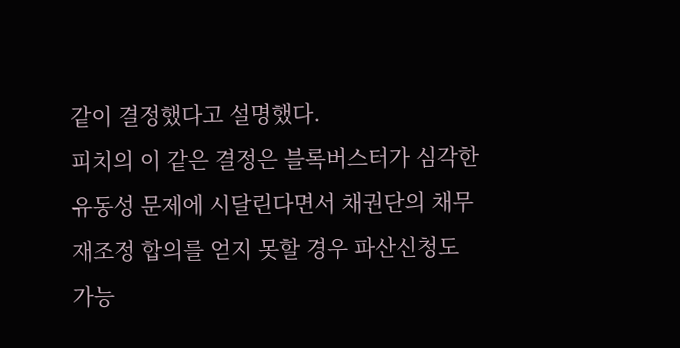같이 결정했다고 설명했다.
피치의 이 같은 결정은 블록버스터가 심각한 유동성 문제에 시달린다면서 채권단의 채무재조정 합의를 얻지 못할 경우 파산신청도 가능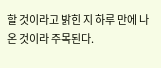할 것이라고 밝힌 지 하루 만에 나온 것이라 주목된다.